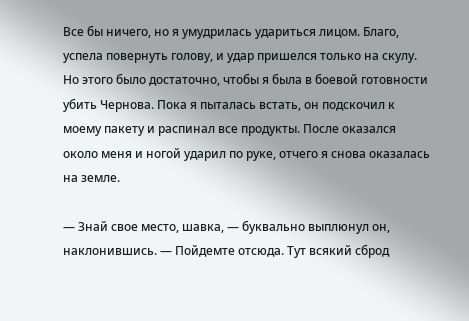Все бы ничего, но я умудрилась удариться лицом. Благо, успела повернуть голову, и удар пришелся только на скулу. Но этого было достаточно, чтобы я была в боевой готовности убить Чернова. Пока я пыталась встать, он подскочил к моему пакету и распинал все продукты. После оказался около меня и ногой ударил по руке, отчего я снова оказалась на земле.

— Знай свое место, шавка, — буквально выплюнул он, наклонившись. — Пойдемте отсюда. Тут всякий сброд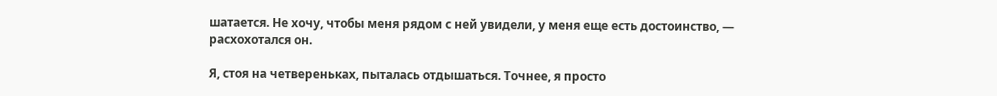шатается. Не хочу, чтобы меня рядом с ней увидели, у меня еще есть достоинство, — расхохотался он.

Я, стоя на четвереньках, пыталась отдышаться. Точнее, я просто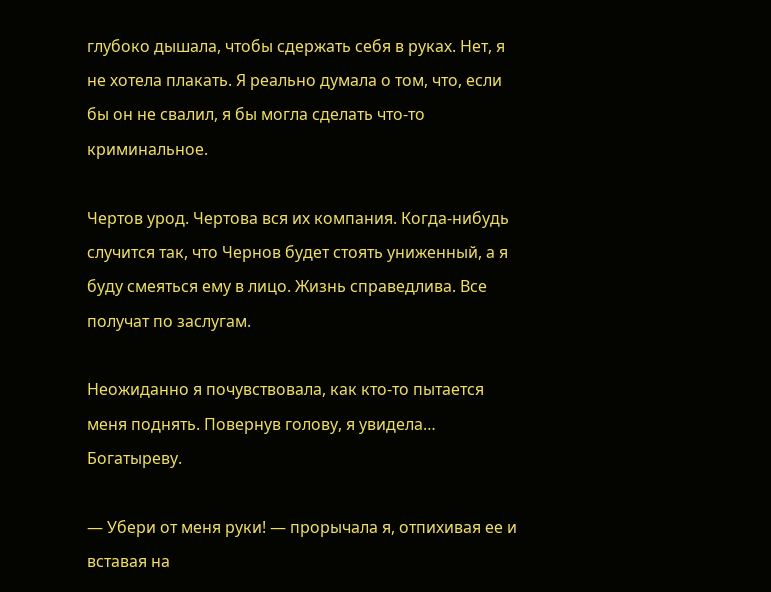глубоко дышала, чтобы сдержать себя в руках. Нет, я не хотела плакать. Я реально думала о том, что, если бы он не свалил, я бы могла сделать что-то криминальное.

Чертов урод. Чертова вся их компания. Когда-нибудь случится так, что Чернов будет стоять униженный, а я буду смеяться ему в лицо. Жизнь справедлива. Все получат по заслугам.

Неожиданно я почувствовала, как кто-то пытается меня поднять. Повернув голову, я увидела… Богатыреву.

— Убери от меня руки! — прорычала я, отпихивая ее и вставая на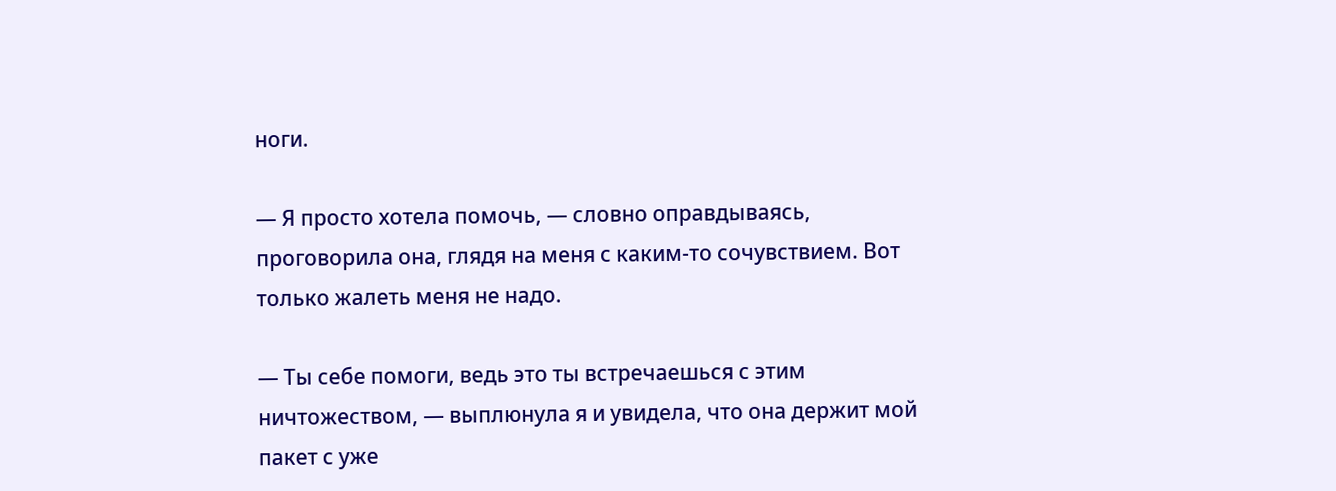ноги.

— Я просто хотела помочь, — словно оправдываясь, проговорила она, глядя на меня с каким-то сочувствием. Вот только жалеть меня не надо.

— Ты себе помоги, ведь это ты встречаешься с этим ничтожеством, — выплюнула я и увидела, что она держит мой пакет с уже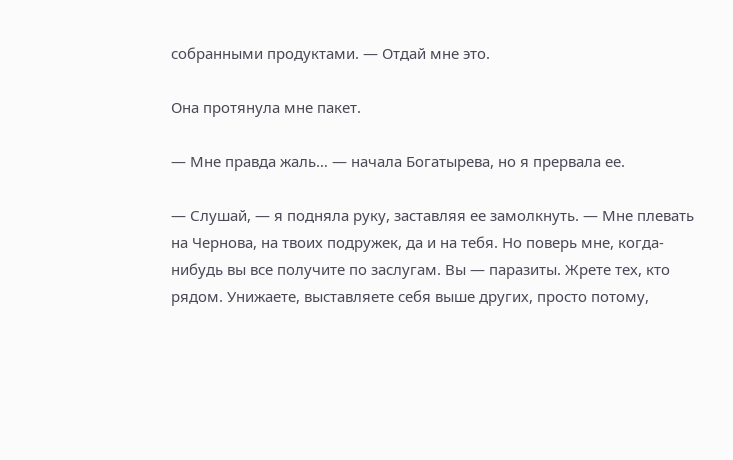собранными продуктами. — Отдай мне это.

Она протянула мне пакет.

— Мне правда жаль… — начала Богатырева, но я прервала ее.

— Слушай, — я подняла руку, заставляя ее замолкнуть. — Мне плевать на Чернова, на твоих подружек, да и на тебя. Но поверь мне, когда-нибудь вы все получите по заслугам. Вы — паразиты. Жрете тех, кто рядом. Унижаете, выставляете себя выше других, просто потому,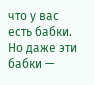что у вас есть бабки. Но даже эти бабки —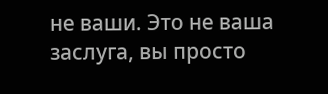не ваши. Это не ваша заслуга, вы просто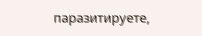паразитируете,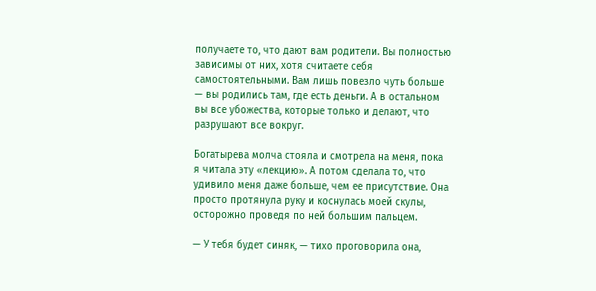получаете то, что дают вам родители. Вы полностью зависимы от них, хотя считаете себя самостоятельными. Вам лишь повезло чуть больше — вы родились там, где есть деньги. А в остальном вы все убожества, которые только и делают, что разрушают все вокруг.

Богатырева молча стояла и смотрела на меня, пока я читала эту «лекцию». А потом сделала то, что удивило меня даже больше, чем ее присутствие. Она просто протянула руку и коснулась моей скулы, осторожно проведя по ней большим пальцем.

— У тебя будет синяк, — тихо проговорила она,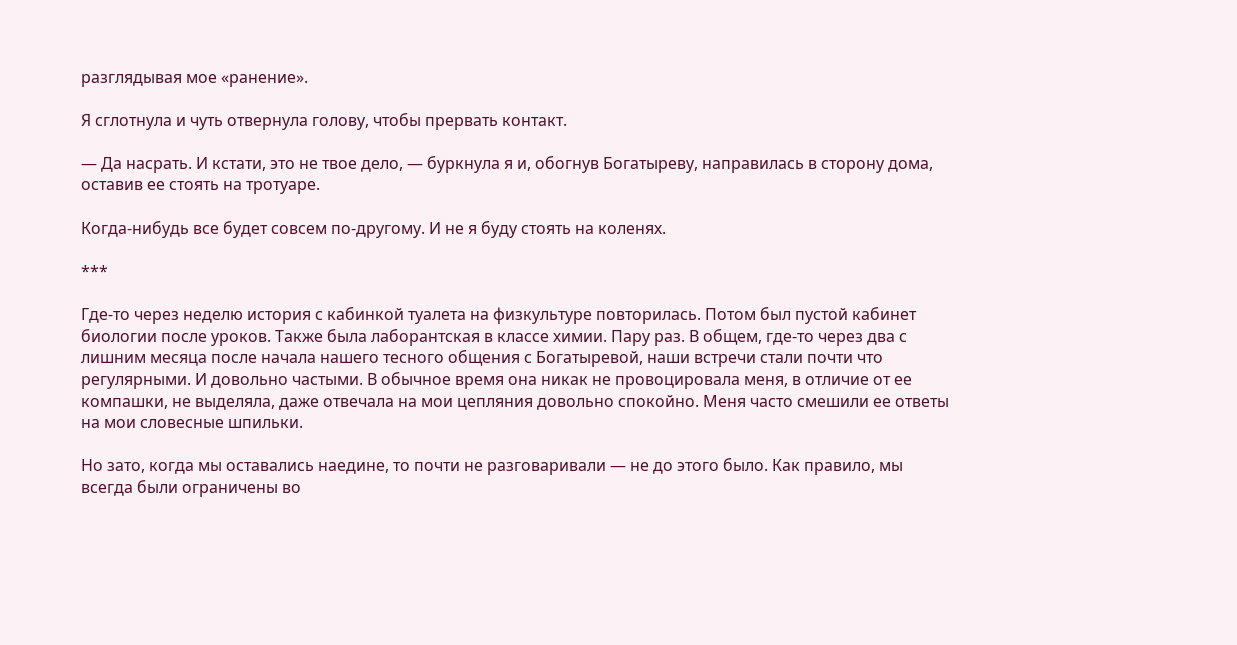разглядывая мое «ранение».

Я сглотнула и чуть отвернула голову, чтобы прервать контакт.

— Да насрать. И кстати, это не твое дело, — буркнула я и, обогнув Богатыреву, направилась в сторону дома, оставив ее стоять на тротуаре.

Когда-нибудь все будет совсем по-другому. И не я буду стоять на коленях.

***

Где-то через неделю история с кабинкой туалета на физкультуре повторилась. Потом был пустой кабинет биологии после уроков. Также была лаборантская в классе химии. Пару раз. В общем, где-то через два с лишним месяца после начала нашего тесного общения с Богатыревой, наши встречи стали почти что регулярными. И довольно частыми. В обычное время она никак не провоцировала меня, в отличие от ее компашки, не выделяла, даже отвечала на мои цепляния довольно спокойно. Меня часто смешили ее ответы на мои словесные шпильки.

Но зато, когда мы оставались наедине, то почти не разговаривали — не до этого было. Как правило, мы всегда были ограничены во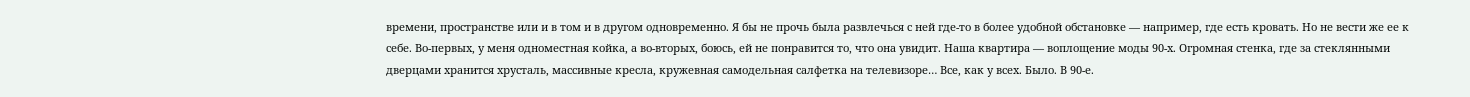времени, пространстве или и в том и в другом одновременно. Я бы не прочь была развлечься с ней где-то в более удобной обстановке — например, где есть кровать. Но не вести же ее к себе. Во-первых, у меня одноместная койка, а во-вторых, боюсь, ей не понравится то, что она увидит. Наша квартира — воплощение моды 90-х. Огромная стенка, где за стеклянными дверцами хранится хрусталь, массивные кресла, кружевная самодельная салфетка на телевизоре… Все, как у всех. Было. В 90-е.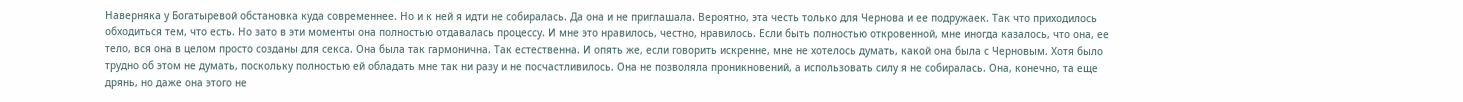Наверняка у Богатыревой обстановка куда современнее. Но и к ней я идти не собиралась. Да она и не приглашала. Вероятно, эта честь только для Чернова и ее подружаек. Так что приходилось обходиться тем, что есть. Но зато в эти моменты она полностью отдавалась процессу. И мне это нравилось, честно, нравилось. Если быть полностью откровенной, мне иногда казалось, что она, ее тело, вся она в целом просто созданы для секса. Она была так гармонична. Так естественна. И опять же, если говорить искренне, мне не хотелось думать, какой она была с Черновым. Хотя было трудно об этом не думать, поскольку полностью ей обладать мне так ни разу и не посчастливилось. Она не позволяла проникновений, а использовать силу я не собиралась. Она, конечно, та еще дрянь, но даже она этого не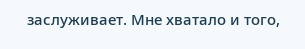заслуживает. Мне хватало и того,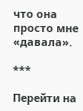что она просто мне «давала».

***

Перейти на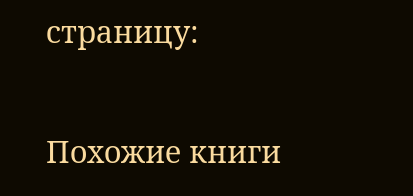страницу:

Похожие книги